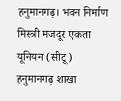हनुमानगढ़। भवन निर्माण मिस्त्री मजदूर एकता यूनियन (सीटू) हनुमानगढ़ शाखा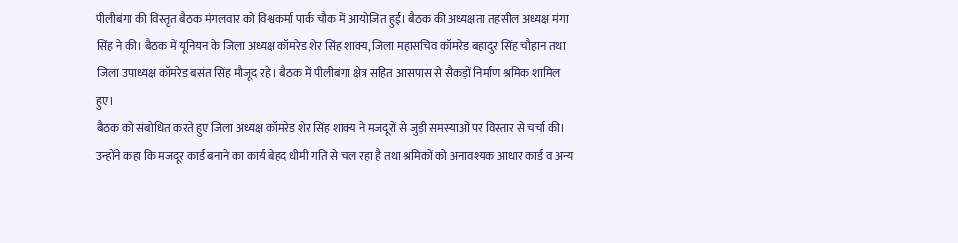पीलीबंगा की विस्तृत बैठक मंगलवार को विश्वकर्मा पार्क चौक में आयोजित हुई। बैठक की अध्यक्षता तहसील अध्यक्ष मंगा सिंह ने की। बैठक में यूनियन के जिला अध्यक्ष कॉमरेड शेर सिंह शाक्य, जिला महासचिव कॉमरेड बहादुर सिंह चौहान तथा जिला उपाध्यक्ष कॉमरेड बसंत सिंह मौजूद रहे। बैठक में पीलीबंगा क्षेत्र सहित आसपास से सैकड़ों निर्माण श्रमिक शामिल हुए।
बैठक को संबोधित करते हुए जिला अध्यक्ष कॉमरेड शेर सिंह शाक्य ने मजदूरों से जुड़ी समस्याओं पर विस्तार से चर्चा की। उन्होंने कहा कि मजदूर कार्ड बनाने का कार्य बेहद धीमी गति से चल रहा है तथा श्रमिकों को अनावश्यक आधार कार्ड व अन्य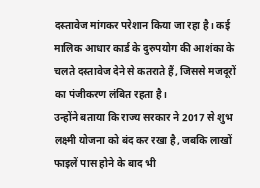दस्तावेज मांगकर परेशान किया जा रहा है। कई मालिक आधार कार्ड के दुरुपयोग की आशंका के चलते दस्तावेज देने से कतराते हैं, जिससे मजदूरों का पंजीकरण लंबित रहता है।
उन्होंने बताया कि राज्य सरकार ने 2017 से शुभ लक्ष्मी योजना को बंद कर रखा है, जबकि लाखों फाइलें पास होने के बाद भी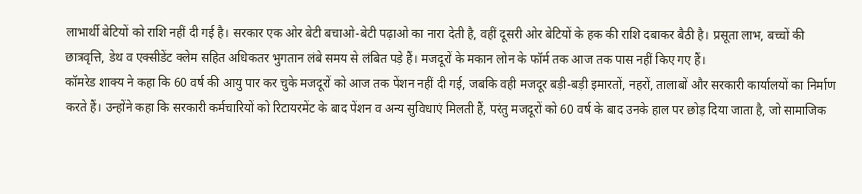लाभार्थी बेटियों को राशि नहीं दी गई है। सरकार एक ओर बेटी बचाओ-बेटी पढ़ाओ का नारा देती है, वहीं दूसरी ओर बेटियों के हक की राशि दबाकर बैठी है। प्रसूता लाभ, बच्चों की छात्रवृत्ति, डेथ व एक्सीडेंट क्लेम सहित अधिकतर भुगतान लंबे समय से लंबित पड़े हैं। मजदूरों के मकान लोन के फॉर्म तक आज तक पास नहीं किए गए हैं।
कॉमरेड शाक्य ने कहा कि 60 वर्ष की आयु पार कर चुके मजदूरों को आज तक पेंशन नहीं दी गई, जबकि वही मजदूर बड़ी-बड़ी इमारतों, नहरों, तालाबों और सरकारी कार्यालयों का निर्माण करते हैं। उन्होंने कहा कि सरकारी कर्मचारियों को रिटायरमेंट के बाद पेंशन व अन्य सुविधाएं मिलती हैं, परंतु मजदूरों को 60 वर्ष के बाद उनके हाल पर छोड़ दिया जाता है, जो सामाजिक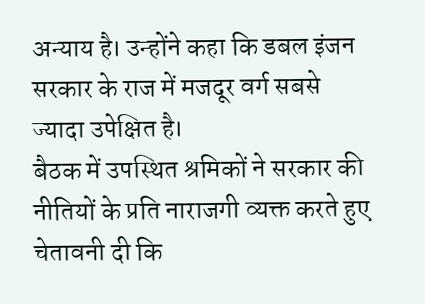अन्याय है। उन्होंने कहा कि डबल इंजन सरकार के राज में मजदूर वर्ग सबसे ज्यादा उपेक्षित है।
बैठक में उपस्थित श्रमिकों ने सरकार की नीतियों के प्रति नाराजगी व्यक्त करते हुए चेतावनी दी कि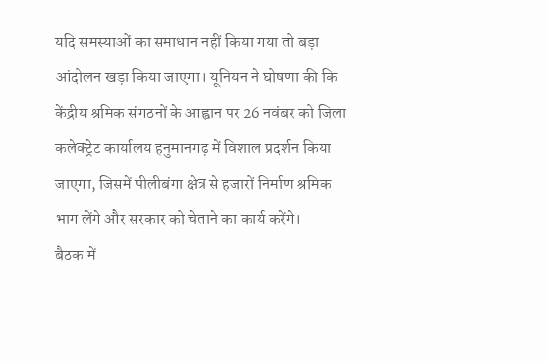यदि समस्याओं का समाधान नहीं किया गया तो बड़ा आंदोलन खड़ा किया जाएगा। यूनियन ने घोषणा की कि केंद्रीय श्रमिक संगठनों के आह्वान पर 26 नवंबर को जिला कलेक्ट्रेट कार्यालय हनुमानगढ़ में विशाल प्रदर्शन किया जाएगा, जिसमें पीलीबंगा क्षेत्र से हजारों निर्माण श्रमिक भाग लेंगे और सरकार को चेताने का कार्य करेंगे।
बैठक में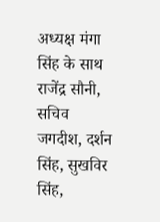अध्यक्ष मंगा सिंह के साथ राजेंद्र सौनी, सचिव जगदीश, दर्शन सिंह, सुखविर सिंह,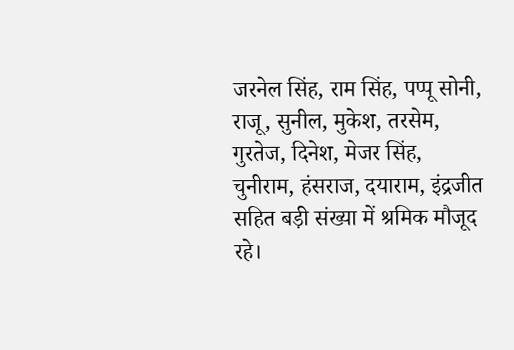जरनेल सिंह, राम सिंह, पप्पू सोनी, राजू, सुनील, मुकेश, तरसेम, गुरतेज, दिनेश, मेजर सिंह, चुनीराम, हंसराज, दयाराम, इंद्रजीत सहित बड़ी संख्या में श्रमिक मौजूद रहे।